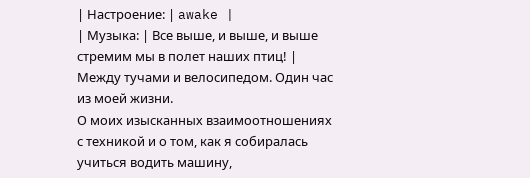| Настроение: | awake |
| Музыка: | Все выше, и выше, и выше стремим мы в полет наших птиц! |
Между тучами и велосипедом. Один час из моей жизни.
О моих изысканных взаимоотношениях с техникой и о том, как я собиралась учиться водить машину,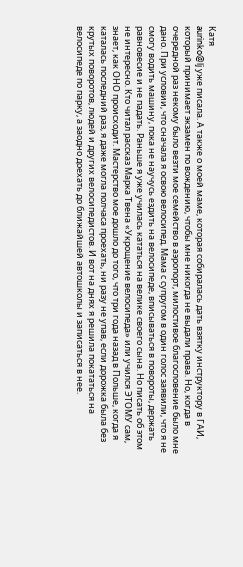Катя
aurinko@lj уже писала. А также о моей маме, которая собиралась дать взятку инструктору в ГАИ, который принимает экзамен по вождению, чтобы мне никогда не выдали права. Но, когда в очередной раз некому было везти мое семейство в аэропорт, милостивое благословение было мне дано. При условии, что сначала я освою велосипед. Мама с супругом в один голос заявили, что я не смогу водить машину, пока не научусь ездить на велосипеде, вписываться в повороты, держать равновесие и не падать. Раньше я уже училась кататься на велике своего сына. Но писать об этом не интересно. Кто читал рассказ Марка Твена «Укрощение велосипеда» или учился ЭТОМУ сам, знает, как ОНО происходит. Мастерство мое дошло до того, что три года назад в Польше, когда я каталась последний раз, я даже могла полчаса проехать, ни разу не упав, если дорожка была без крутых поворотов, людей и других велосипедистов. И вот на днях я решила покататься на велосипеде по парку, а заодно доехать до ближайшей автошколы и записаться в нее.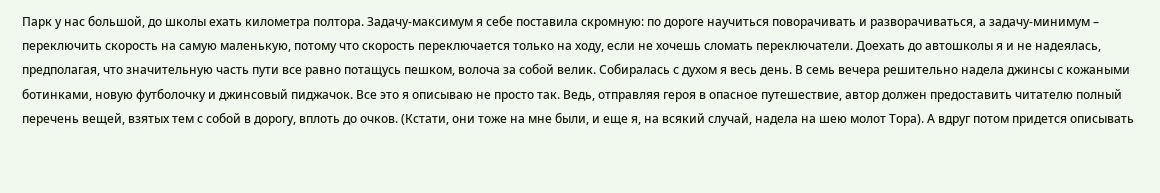Парк у нас большой, до школы ехать километра полтора. Задачу-максимум я себе поставила скромную: по дороге научиться поворачивать и разворачиваться, а задачу-минимум – переключить скорость на самую маленькую, потому что скорость переключается только на ходу, если не хочешь сломать переключатели. Доехать до автошколы я и не надеялась, предполагая, что значительную часть пути все равно потащусь пешком, волоча за собой велик. Собиралась с духом я весь день. В семь вечера решительно надела джинсы с кожаными ботинками, новую футболочку и джинсовый пиджачок. Все это я описываю не просто так. Ведь, отправляя героя в опасное путешествие, автор должен предоставить читателю полный перечень вещей, взятых тем с собой в дорогу, вплоть до очков. (Кстати, они тоже на мне были, и еще я, на всякий случай, надела на шею молот Тора). А вдруг потом придется описывать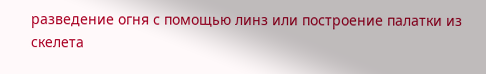разведение огня с помощью линз или построение палатки из скелета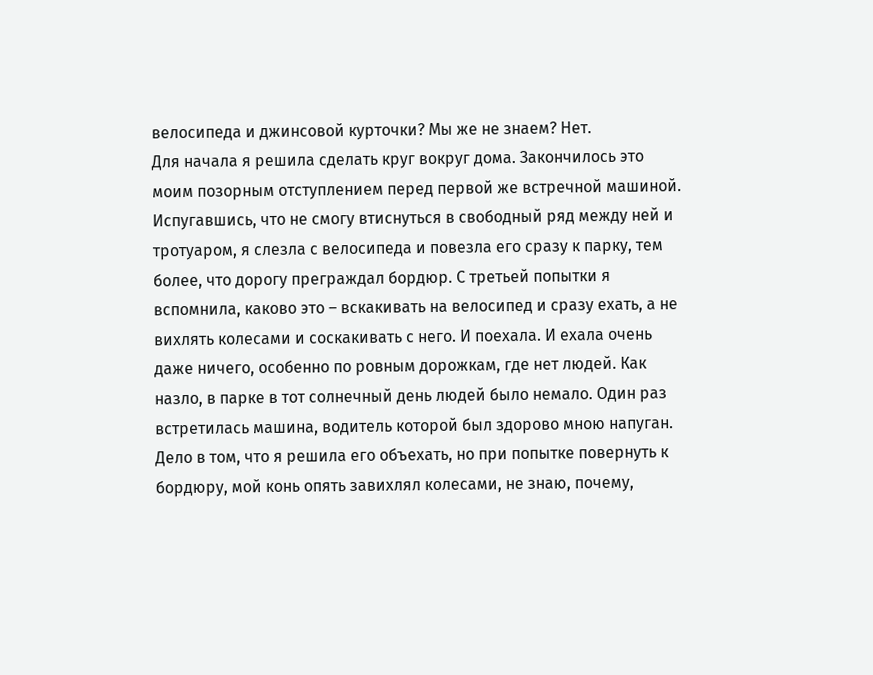велосипеда и джинсовой курточки? Мы же не знаем? Нет.
Для начала я решила сделать круг вокруг дома. Закончилось это моим позорным отступлением перед первой же встречной машиной. Испугавшись, что не смогу втиснуться в свободный ряд между ней и тротуаром, я слезла с велосипеда и повезла его сразу к парку, тем более, что дорогу преграждал бордюр. С третьей попытки я вспомнила, каково это – вскакивать на велосипед и сразу ехать, а не вихлять колесами и соскакивать с него. И поехала. И ехала очень даже ничего, особенно по ровным дорожкам, где нет людей. Как назло, в парке в тот солнечный день людей было немало. Один раз встретилась машина, водитель которой был здорово мною напуган. Дело в том, что я решила его объехать, но при попытке повернуть к бордюру, мой конь опять завихлял колесами, не знаю, почему,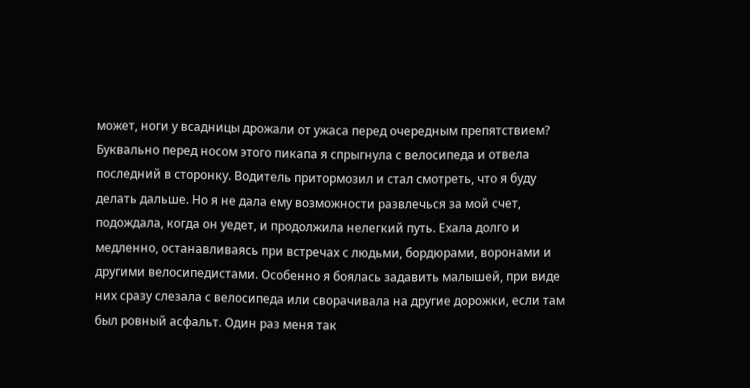может, ноги у всадницы дрожали от ужаса перед очередным препятствием?
Буквально перед носом этого пикапа я спрыгнула с велосипеда и отвела последний в сторонку. Водитель притормозил и стал смотреть, что я буду делать дальше. Но я не дала ему возможности развлечься за мой счет, подождала, когда он уедет, и продолжила нелегкий путь. Ехала долго и медленно, останавливаясь при встречах с людьми, бордюрами, воронами и другими велосипедистами. Особенно я боялась задавить малышей, при виде них сразу слезала с велосипеда или сворачивала на другие дорожки, если там был ровный асфальт. Один раз меня так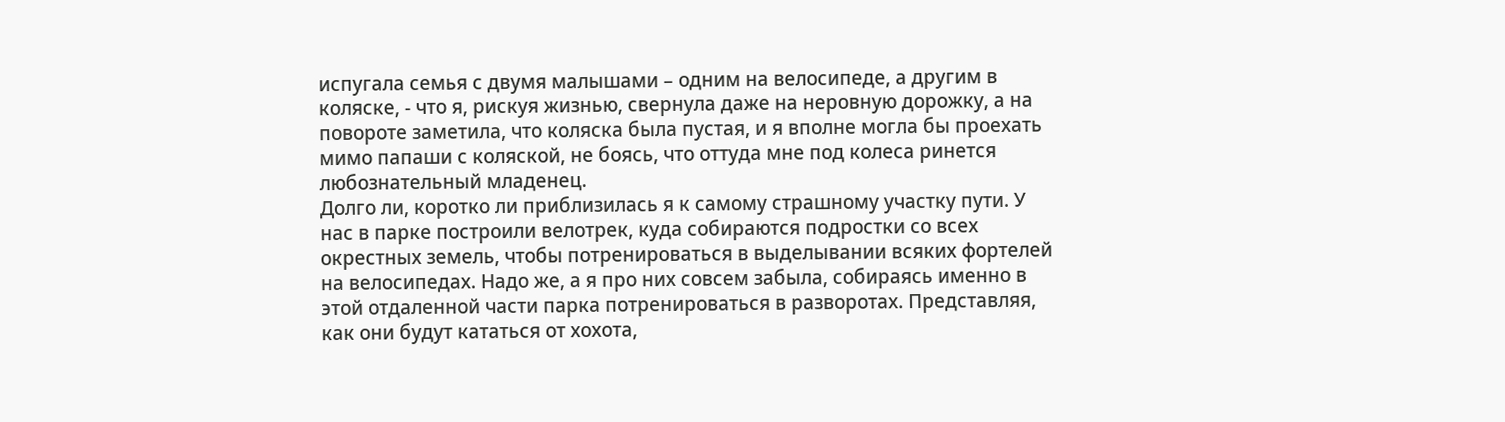испугала семья с двумя малышами – одним на велосипеде, а другим в коляске, - что я, рискуя жизнью, свернула даже на неровную дорожку, а на повороте заметила, что коляска была пустая, и я вполне могла бы проехать мимо папаши с коляской, не боясь, что оттуда мне под колеса ринется любознательный младенец.
Долго ли, коротко ли приблизилась я к самому страшному участку пути. У нас в парке построили велотрек, куда собираются подростки со всех окрестных земель, чтобы потренироваться в выделывании всяких фортелей на велосипедах. Надо же, а я про них совсем забыла, собираясь именно в этой отдаленной части парка потренироваться в разворотах. Представляя, как они будут кататься от хохота,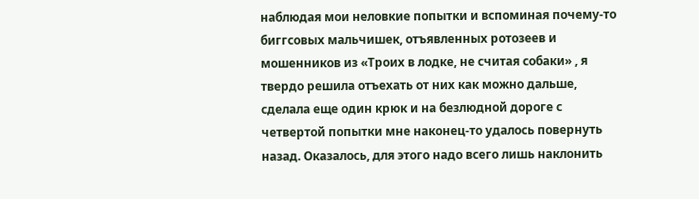наблюдая мои неловкие попытки и вспоминая почему-то биггсовых мальчишек, отъявленных ротозеев и мошенников из «Троих в лодке, не считая собаки» , я твердо решила отъехать от них как можно дальше, сделала еще один крюк и на безлюдной дороге с четвертой попытки мне наконец-то удалось повернуть назад. Оказалось, для этого надо всего лишь наклонить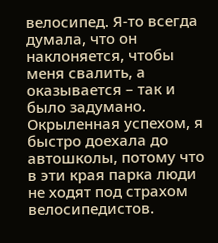велосипед. Я-то всегда думала, что он наклоняется, чтобы меня свалить, а оказывается – так и было задумано. Окрыленная успехом, я быстро доехала до автошколы, потому что в эти края парка люди не ходят под страхом велосипедистов.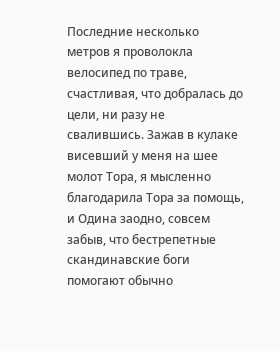Последние несколько метров я проволокла велосипед по траве, счастливая, что добралась до цели, ни разу не свалившись. Зажав в кулаке висевший у меня на шее молот Тора, я мысленно благодарила Тора за помощь, и Одина заодно, совсем забыв, что бестрепетные скандинавские боги помогают обычно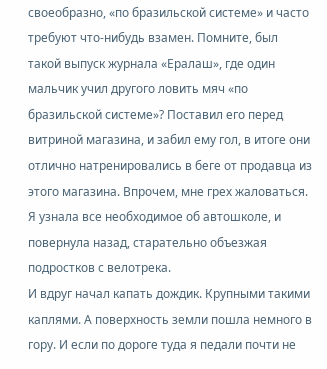своеобразно, «по бразильской системе» и часто требуют что-нибудь взамен. Помните, был такой выпуск журнала «Ералаш», где один мальчик учил другого ловить мяч «по бразильской системе»? Поставил его перед витриной магазина, и забил ему гол, в итоге они отлично натренировались в беге от продавца из этого магазина. Впрочем, мне грех жаловаться. Я узнала все необходимое об автошколе, и повернула назад, старательно объезжая подростков с велотрека.
И вдруг начал капать дождик. Крупными такими каплями. А поверхность земли пошла немного в гору. И если по дороге туда я педали почти не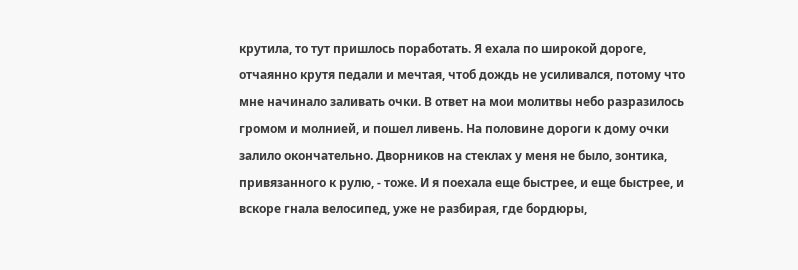крутила, то тут пришлось поработать. Я ехала по широкой дороге, отчаянно крутя педали и мечтая, чтоб дождь не усиливался, потому что мне начинало заливать очки. В ответ на мои молитвы небо разразилось громом и молнией, и пошел ливень. На половине дороги к дому очки залило окончательно. Дворников на стеклах у меня не было, зонтика, привязанного к рулю, - тоже. И я поехала еще быстрее, и еще быстрее, и вскоре гнала велосипед, уже не разбирая, где бордюры,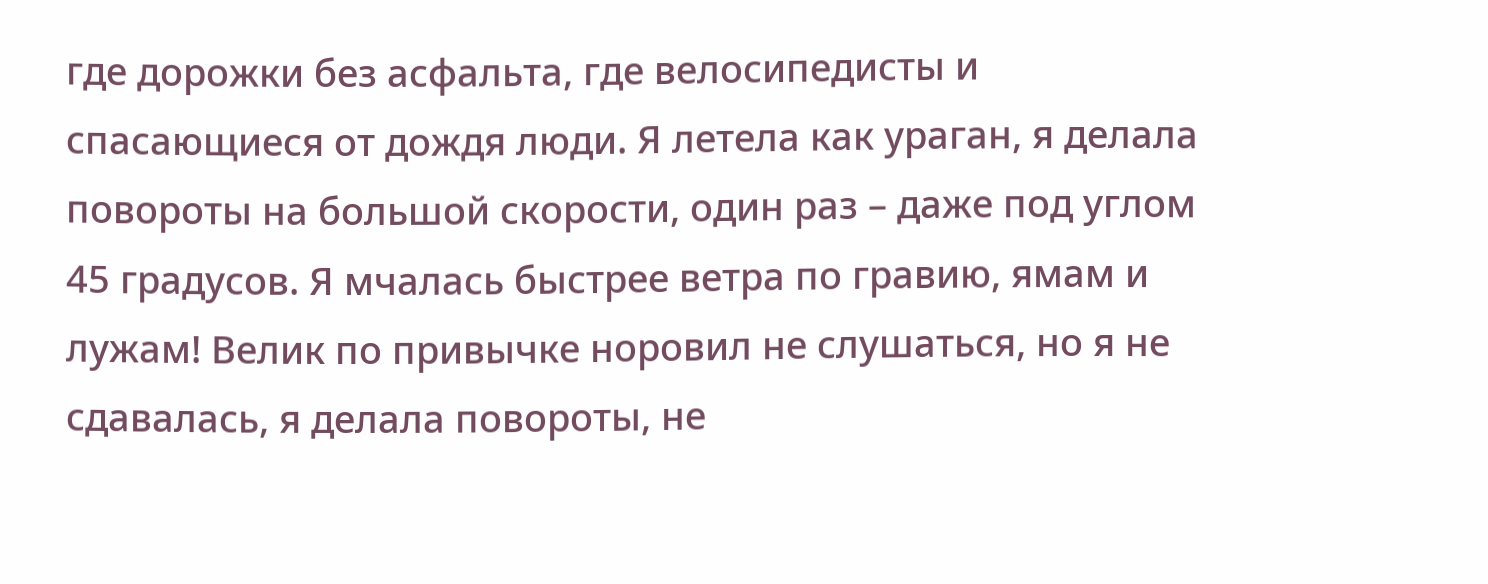где дорожки без асфальта, где велосипедисты и спасающиеся от дождя люди. Я летела как ураган, я делала повороты на большой скорости, один раз – даже под углом 45 градусов. Я мчалась быстрее ветра по гравию, ямам и лужам! Велик по привычке норовил не слушаться, но я не сдавалась, я делала повороты, не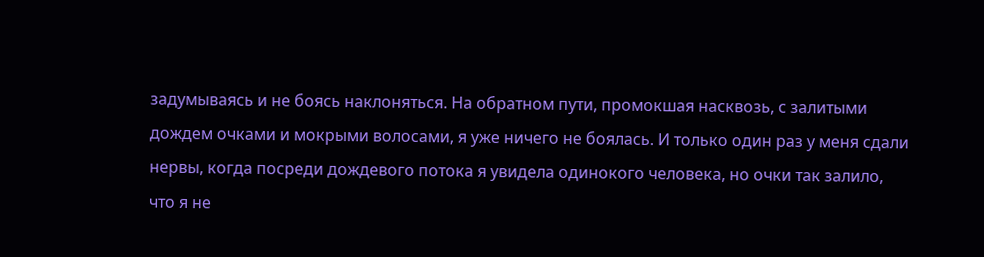задумываясь и не боясь наклоняться. На обратном пути, промокшая насквозь, с залитыми дождем очками и мокрыми волосами, я уже ничего не боялась. И только один раз у меня сдали нервы, когда посреди дождевого потока я увидела одинокого человека, но очки так залило, что я не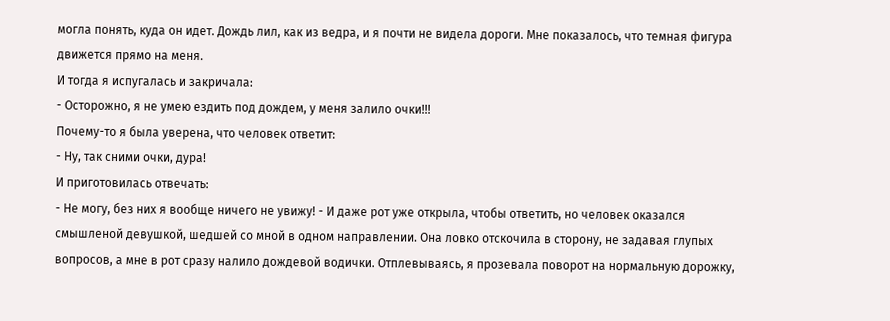могла понять, куда он идет. Дождь лил, как из ведра, и я почти не видела дороги. Мне показалось, что темная фигура движется прямо на меня.
И тогда я испугалась и закричала:
- Осторожно, я не умею ездить под дождем, у меня залило очки!!!
Почему-то я была уверена, что человек ответит:
- Ну, так сними очки, дура!
И приготовилась отвечать:
- Не могу, без них я вообще ничего не увижу! - И даже рот уже открыла, чтобы ответить, но человек оказался смышленой девушкой, шедшей со мной в одном направлении. Она ловко отскочила в сторону, не задавая глупых вопросов, а мне в рот сразу налило дождевой водички. Отплевываясь, я прозевала поворот на нормальную дорожку,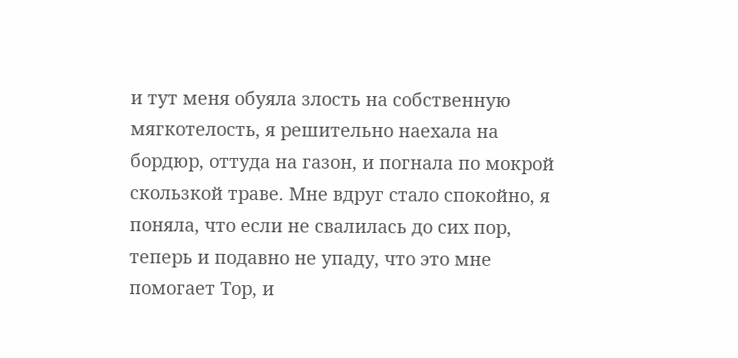и тут меня обуяла злость на собственную мягкотелость, я решительно наехала на бордюр, оттуда на газон, и погнала по мокрой скользкой траве. Мне вдруг стало спокойно, я поняла, что если не свалилась до сих пор, теперь и подавно не упаду, что это мне помогает Тор, и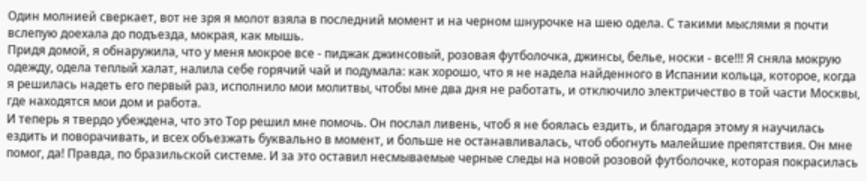Один молнией сверкает, вот не зря я молот взяла в последний момент и на черном шнурочке на шею одела. С такими мыслями я почти вслепую доехала до подъезда, мокрая, как мышь.
Придя домой, я обнаружила, что у меня мокрое все - пиджак джинсовый, розовая футболочка, джинсы, белье, носки - все!!! Я сняла мокрую одежду, одела теплый халат, налила себе горячий чай и подумала: как хорошо, что я не надела найденного в Испании кольца, которое, когда я решилась надеть его первый раз, исполнило мои молитвы, чтобы мне два дня не работать, и отключило электричество в той части Москвы, где находятся мои дом и работа.
И теперь я твердо убеждена, что это Тор решил мне помочь. Он послал ливень, чтоб я не боялась ездить, и благодаря этому я научилась ездить и поворачивать, и всех объезжать буквально в момент, и больше не останавливалась, чтоб обогнуть малейшие препятствия. Он мне помог, да! Правда, по бразильской системе. И за это оставил несмываемые черные следы на новой розовой футболочке, которая покрасилась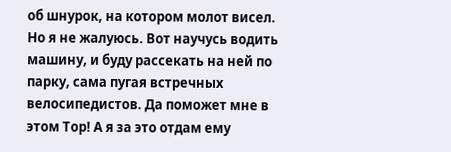об шнурок, на котором молот висел. Но я не жалуюсь. Вот научусь водить машину, и буду рассекать на ней по парку, сама пугая встречных велосипедистов. Да поможет мне в этом Тор! А я за это отдам ему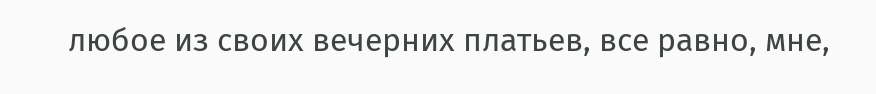любое из своих вечерних платьев, все равно, мне,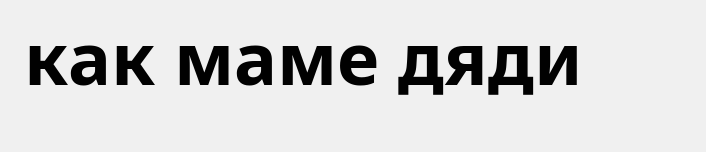как маме дяди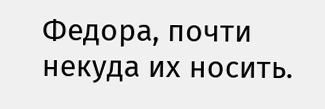Федора, почти некуда их носить.